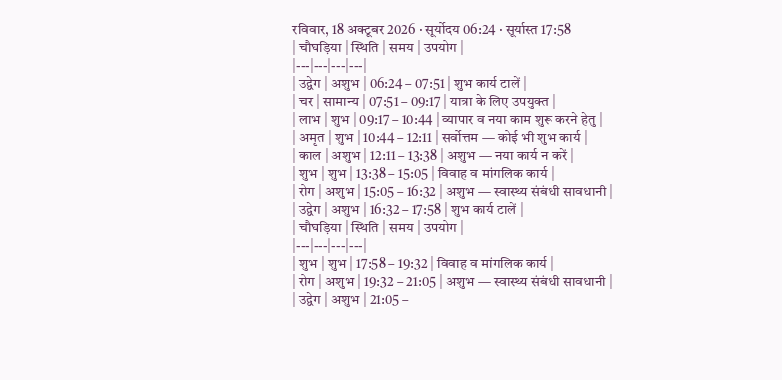रविवार, 18 अक्टूबर 2026 · सूर्योदय 06:24 · सूर्यास्त 17:58
| चौघड़िया | स्थिति | समय | उपयोग |
|---|---|---|---|
| उद्वेग | अशुभ | 06:24 – 07:51 | शुभ कार्य टालें |
| चर | सामान्य | 07:51 – 09:17 | यात्रा के लिए उपयुक्त |
| लाभ | शुभ | 09:17 – 10:44 | व्यापार व नया काम शुरू करने हेतु |
| अमृत | शुभ | 10:44 – 12:11 | सर्वोत्तम — कोई भी शुभ कार्य |
| काल | अशुभ | 12:11 – 13:38 | अशुभ — नया कार्य न करें |
| शुभ | शुभ | 13:38 – 15:05 | विवाह व मांगलिक कार्य |
| रोग | अशुभ | 15:05 – 16:32 | अशुभ — स्वास्थ्य संबंधी सावधानी |
| उद्वेग | अशुभ | 16:32 – 17:58 | शुभ कार्य टालें |
| चौघड़िया | स्थिति | समय | उपयोग |
|---|---|---|---|
| शुभ | शुभ | 17:58 – 19:32 | विवाह व मांगलिक कार्य |
| रोग | अशुभ | 19:32 – 21:05 | अशुभ — स्वास्थ्य संबंधी सावधानी |
| उद्वेग | अशुभ | 21:05 –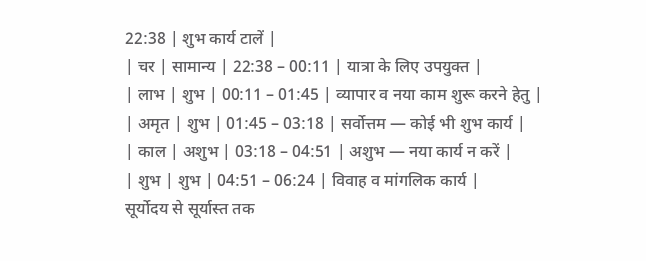22:38 | शुभ कार्य टालें |
| चर | सामान्य | 22:38 – 00:11 | यात्रा के लिए उपयुक्त |
| लाभ | शुभ | 00:11 – 01:45 | व्यापार व नया काम शुरू करने हेतु |
| अमृत | शुभ | 01:45 – 03:18 | सर्वोत्तम — कोई भी शुभ कार्य |
| काल | अशुभ | 03:18 – 04:51 | अशुभ — नया कार्य न करें |
| शुभ | शुभ | 04:51 – 06:24 | विवाह व मांगलिक कार्य |
सूर्योदय से सूर्यास्त तक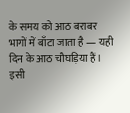के समय को आठ बराबर भागों में बाँटा जाता है — यही दिन के आठ चौघड़िया हैं। इसी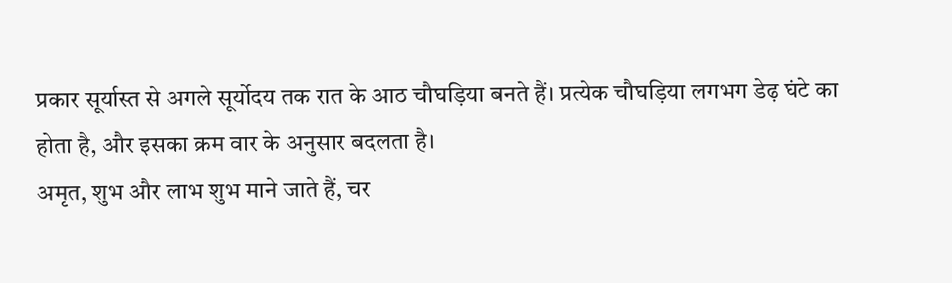प्रकार सूर्यास्त से अगले सूर्योदय तक रात के आठ चौघड़िया बनते हैं। प्रत्येक चौघड़िया लगभग डेढ़ घंटे का होता है, और इसका क्रम वार के अनुसार बदलता है।
अमृत, शुभ और लाभ शुभ माने जाते हैं, चर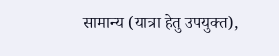सामान्य (यात्रा हेतु उपयुक्त),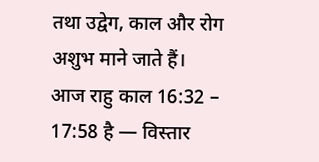तथा उद्वेग, काल और रोग अशुभ माने जाते हैं।
आज राहु काल 16:32 – 17:58 है — विस्तार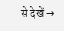से देखें →